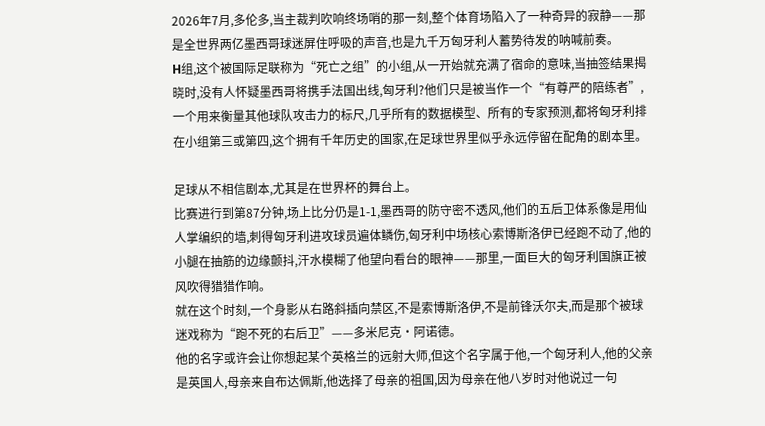2026年7月,多伦多,当主裁判吹响终场哨的那一刻,整个体育场陷入了一种奇异的寂静——那是全世界两亿墨西哥球迷屏住呼吸的声音,也是九千万匈牙利人蓄势待发的呐喊前奏。
H组,这个被国际足联称为“死亡之组”的小组,从一开始就充满了宿命的意味,当抽签结果揭晓时,没有人怀疑墨西哥将携手法国出线,匈牙利?他们只是被当作一个“有尊严的陪练者”,一个用来衡量其他球队攻击力的标尺,几乎所有的数据模型、所有的专家预测,都将匈牙利排在小组第三或第四,这个拥有千年历史的国家,在足球世界里似乎永远停留在配角的剧本里。

足球从不相信剧本,尤其是在世界杯的舞台上。
比赛进行到第87分钟,场上比分仍是1-1,墨西哥的防守密不透风,他们的五后卫体系像是用仙人掌编织的墙,刺得匈牙利进攻球员遍体鳞伤,匈牙利中场核心索博斯洛伊已经跑不动了,他的小腿在抽筋的边缘颤抖,汗水模糊了他望向看台的眼神——那里,一面巨大的匈牙利国旗正被风吹得猎猎作响。
就在这个时刻,一个身影从右路斜插向禁区,不是索博斯洛伊,不是前锋沃尔夫,而是那个被球迷戏称为“跑不死的右后卫”——多米尼克·阿诺德。
他的名字或许会让你想起某个英格兰的远射大师,但这个名字属于他,一个匈牙利人,他的父亲是英国人,母亲来自布达佩斯,他选择了母亲的祖国,因为母亲在他八岁时对他说过一句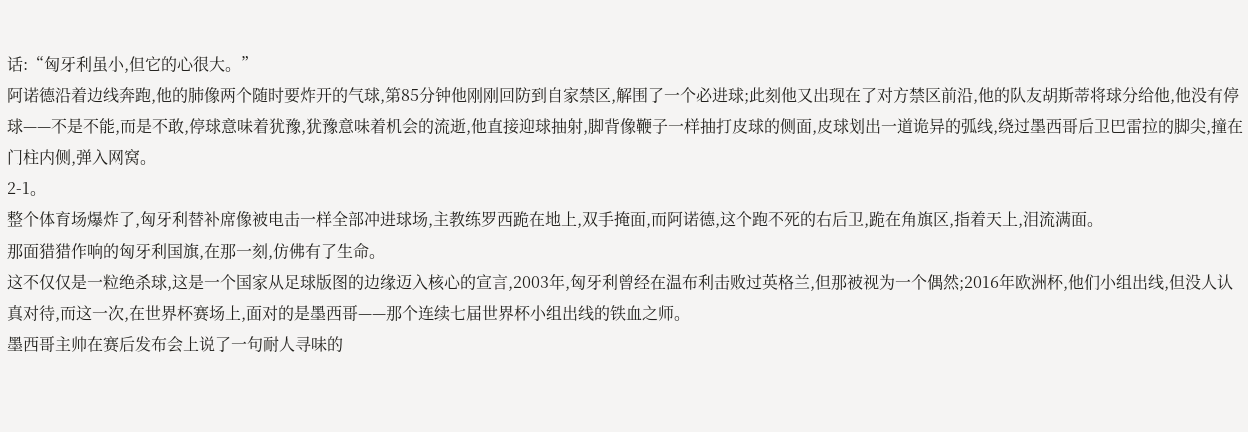话:“匈牙利虽小,但它的心很大。”
阿诺德沿着边线奔跑,他的肺像两个随时要炸开的气球,第85分钟他刚刚回防到自家禁区,解围了一个必进球;此刻他又出现在了对方禁区前沿,他的队友胡斯蒂将球分给他,他没有停球——不是不能,而是不敢,停球意味着犹豫,犹豫意味着机会的流逝,他直接迎球抽射,脚背像鞭子一样抽打皮球的侧面,皮球划出一道诡异的弧线,绕过墨西哥后卫巴雷拉的脚尖,撞在门柱内侧,弹入网窝。
2-1。
整个体育场爆炸了,匈牙利替补席像被电击一样全部冲进球场,主教练罗西跪在地上,双手掩面,而阿诺德,这个跑不死的右后卫,跪在角旗区,指着天上,泪流满面。
那面猎猎作响的匈牙利国旗,在那一刻,仿佛有了生命。
这不仅仅是一粒绝杀球,这是一个国家从足球版图的边缘迈入核心的宣言,2003年,匈牙利曾经在温布利击败过英格兰,但那被视为一个偶然;2016年欧洲杯,他们小组出线,但没人认真对待,而这一次,在世界杯赛场上,面对的是墨西哥——那个连续七届世界杯小组出线的铁血之师。
墨西哥主帅在赛后发布会上说了一句耐人寻味的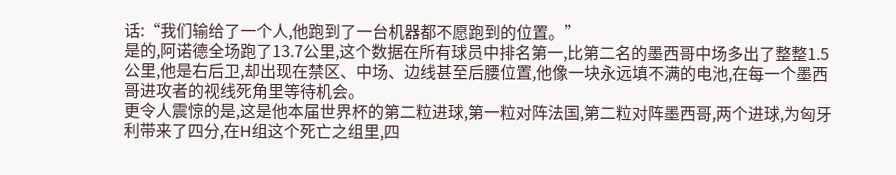话:“我们输给了一个人,他跑到了一台机器都不愿跑到的位置。”
是的,阿诺德全场跑了13.7公里,这个数据在所有球员中排名第一,比第二名的墨西哥中场多出了整整1.5公里,他是右后卫,却出现在禁区、中场、边线甚至后腰位置,他像一块永远填不满的电池,在每一个墨西哥进攻者的视线死角里等待机会。
更令人震惊的是,这是他本届世界杯的第二粒进球,第一粒对阵法国,第二粒对阵墨西哥,两个进球,为匈牙利带来了四分,在H组这个死亡之组里,四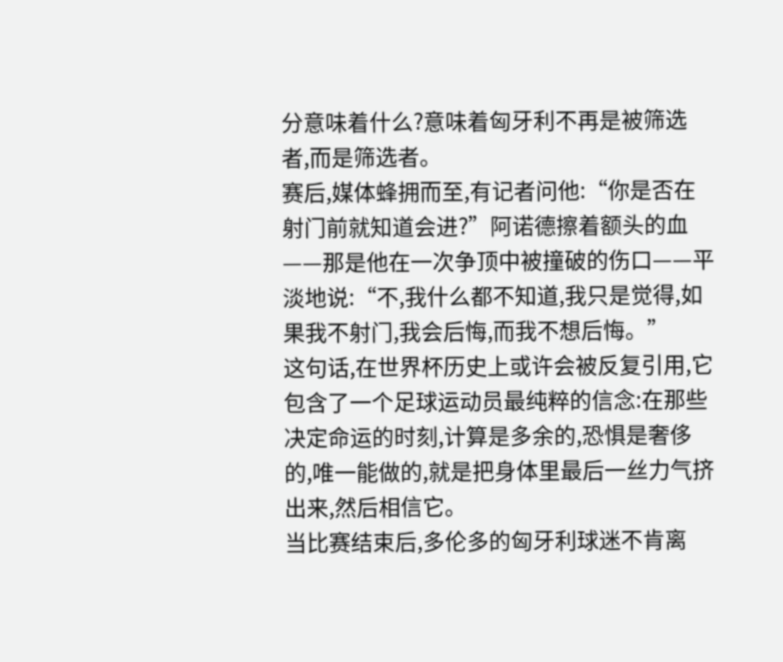分意味着什么?意味着匈牙利不再是被筛选者,而是筛选者。
赛后,媒体蜂拥而至,有记者问他:“你是否在射门前就知道会进?”阿诺德擦着额头的血——那是他在一次争顶中被撞破的伤口——平淡地说:“不,我什么都不知道,我只是觉得,如果我不射门,我会后悔,而我不想后悔。”
这句话,在世界杯历史上或许会被反复引用,它包含了一个足球运动员最纯粹的信念:在那些决定命运的时刻,计算是多余的,恐惧是奢侈的,唯一能做的,就是把身体里最后一丝力气挤出来,然后相信它。
当比赛结束后,多伦多的匈牙利球迷不肯离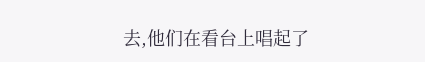去,他们在看台上唱起了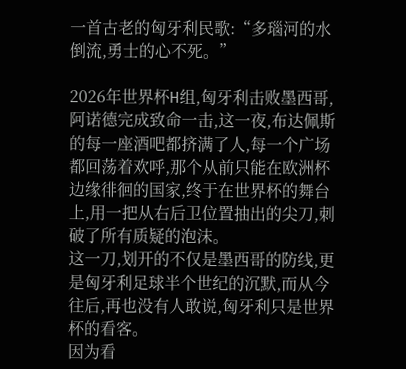一首古老的匈牙利民歌:“多瑙河的水倒流,勇士的心不死。”

2026年世界杯H组,匈牙利击败墨西哥,阿诺德完成致命一击,这一夜,布达佩斯的每一座酒吧都挤满了人,每一个广场都回荡着欢呼,那个从前只能在欧洲杯边缘徘徊的国家,终于在世界杯的舞台上,用一把从右后卫位置抽出的尖刀,刺破了所有质疑的泡沫。
这一刀,划开的不仅是墨西哥的防线,更是匈牙利足球半个世纪的沉默,而从今往后,再也没有人敢说,匈牙利只是世界杯的看客。
因为看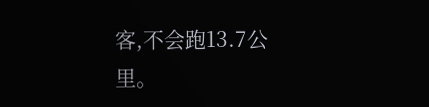客,不会跑13.7公里。